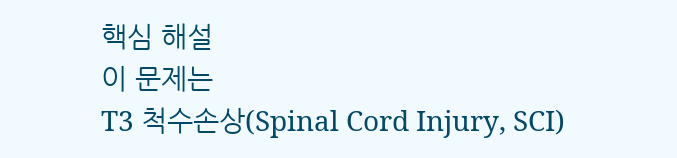핵심 해설
이 문제는
T3 척수손상(Spinal Cord Injury, SCI)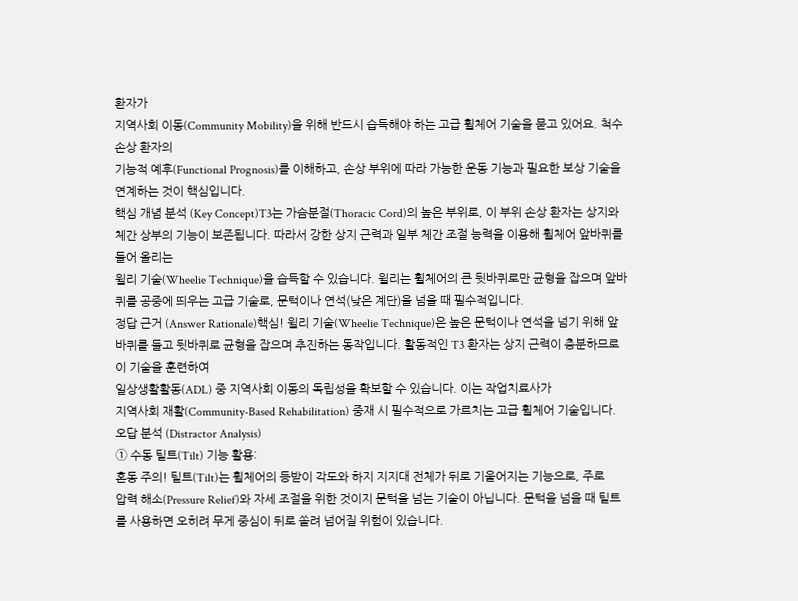환자가
지역사회 이동(Community Mobility)을 위해 반드시 습득해야 하는 고급 휠체어 기술을 묻고 있어요. 척수손상 환자의
기능적 예후(Functional Prognosis)를 이해하고, 손상 부위에 따라 가능한 운동 기능과 필요한 보상 기술을 연계하는 것이 핵심입니다.
핵심 개념 분석 (Key Concept)T3는 가슴분절(Thoracic Cord)의 높은 부위로, 이 부위 손상 환자는 상지와 체간 상부의 기능이 보존됩니다. 따라서 강한 상지 근력과 일부 체간 조절 능력을 이용해 휠체어 앞바퀴를 들어 올리는
윌리 기술(Wheelie Technique)을 습득할 수 있습니다. 윌리는 휠체어의 큰 뒷바퀴로만 균형을 잡으며 앞바퀴를 공중에 띄우는 고급 기술로, 문턱이나 연석(낮은 계단)을 넘을 때 필수적입니다.
정답 근거 (Answer Rationale)핵심! 윌리 기술(Wheelie Technique)은 높은 문턱이나 연석을 넘기 위해 앞바퀴를 들고 뒷바퀴로 균형을 잡으며 추진하는 동작입니다. 활동적인 T3 환자는 상지 근력이 충분하므로 이 기술을 훈련하여
일상생활활동(ADL) 중 지역사회 이동의 독립성을 확보할 수 있습니다. 이는 작업치료사가
지역사회 재활(Community-Based Rehabilitation) 중재 시 필수적으로 가르치는 고급 휠체어 기술입니다.
오답 분석 (Distractor Analysis)
① 수동 틸트(Tilt) 기능 활용:
혼동 주의! 틸트(Tilt)는 휠체어의 등받이 각도와 하지 지지대 전체가 뒤로 기울어지는 기능으로, 주로
압력 해소(Pressure Relief)와 자세 조절을 위한 것이지 문턱을 넘는 기술이 아닙니다. 문턱을 넘을 때 틸트를 사용하면 오히려 무게 중심이 뒤로 쏠려 넘어질 위험이 있습니다.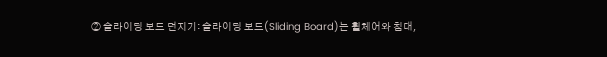② 슬라이딩 보드 던지기: 슬라이딩 보드(Sliding Board)는 휠체어와 침대,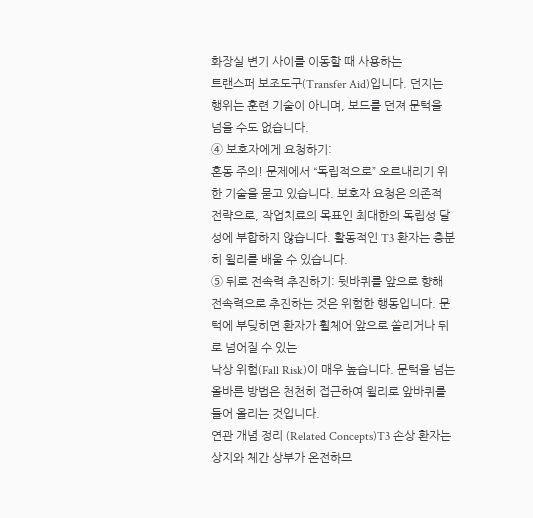화장실 변기 사이를 이동할 때 사용하는
트랜스퍼 보조도구(Transfer Aid)입니다. 던지는 행위는 훈련 기술이 아니며, 보드를 던져 문턱을 넘을 수도 없습니다.
④ 보호자에게 요청하기:
혼동 주의! 문제에서 “독립적으로” 오르내리기 위한 기술을 묻고 있습니다. 보호자 요청은 의존적 전략으로, 작업치료의 목표인 최대한의 독립성 달성에 부합하지 않습니다. 활동적인 T3 환자는 충분히 윌리를 배울 수 있습니다.
⑤ 뒤로 전속력 추진하기: 뒷바퀴를 앞으로 향해 전속력으로 추진하는 것은 위험한 행동입니다. 문턱에 부딪히면 환자가 휠체어 앞으로 쏠리거나 뒤로 넘어질 수 있는
낙상 위험(Fall Risk)이 매우 높습니다. 문턱을 넘는 올바른 방법은 천천히 접근하여 윌리로 앞바퀴를 들어 올리는 것입니다.
연관 개념 정리 (Related Concepts)T3 손상 환자는 상지와 체간 상부가 온전하므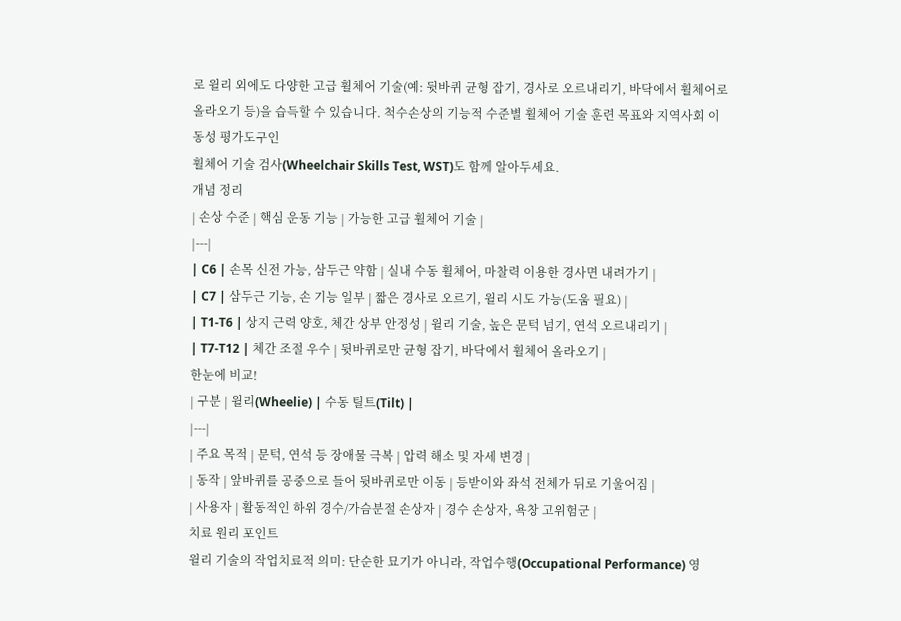로 윌리 외에도 다양한 고급 휠체어 기술(예: 뒷바퀴 균형 잡기, 경사로 오르내리기, 바닥에서 휠체어로 올라오기 등)을 습득할 수 있습니다. 척수손상의 기능적 수준별 휠체어 기술 훈련 목표와 지역사회 이동성 평가도구인
휠체어 기술 검사(Wheelchair Skills Test, WST)도 함께 알아두세요.
개념 정리
| 손상 수준 | 핵심 운동 기능 | 가능한 고급 휠체어 기술 |
|---|
| C6 | 손목 신전 가능, 삼두근 약함 | 실내 수동 휠체어, 마찰력 이용한 경사면 내려가기 |
| C7 | 삼두근 기능, 손 기능 일부 | 짧은 경사로 오르기, 윌리 시도 가능(도움 필요) |
| T1-T6 | 상지 근력 양호, 체간 상부 안정성 | 윌리 기술, 높은 문턱 넘기, 연석 오르내리기 |
| T7-T12 | 체간 조절 우수 | 뒷바퀴로만 균형 잡기, 바닥에서 휠체어 올라오기 |
한눈에 비교!
| 구분 | 윌리(Wheelie) | 수동 틸트(Tilt) |
|---|
| 주요 목적 | 문턱, 연석 등 장애물 극복 | 압력 해소 및 자세 변경 |
| 동작 | 앞바퀴를 공중으로 들어 뒷바퀴로만 이동 | 등받이와 좌석 전체가 뒤로 기울어짐 |
| 사용자 | 활동적인 하위 경수/가슴분절 손상자 | 경수 손상자, 욕창 고위험군 |
치료 원리 포인트
윌리 기술의 작업치료적 의미: 단순한 묘기가 아니라, 작업수행(Occupational Performance) 영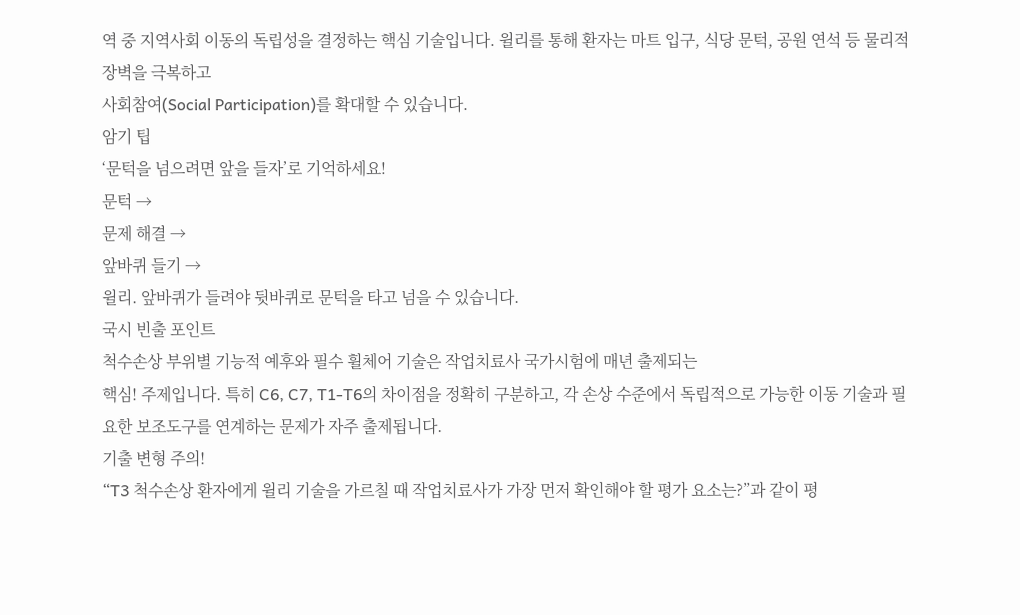역 중 지역사회 이동의 독립성을 결정하는 핵심 기술입니다. 윌리를 통해 환자는 마트 입구, 식당 문턱, 공원 연석 등 물리적 장벽을 극복하고
사회참여(Social Participation)를 확대할 수 있습니다.
암기 팁
‘문턱을 넘으려면 앞을 들자’로 기억하세요!
문턱 →
문제 해결 →
앞바퀴 들기 →
윌리. 앞바퀴가 들려야 뒷바퀴로 문턱을 타고 넘을 수 있습니다.
국시 빈출 포인트
척수손상 부위별 기능적 예후와 필수 휠체어 기술은 작업치료사 국가시험에 매년 출제되는
핵심! 주제입니다. 특히 C6, C7, T1-T6의 차이점을 정확히 구분하고, 각 손상 수준에서 독립적으로 가능한 이동 기술과 필요한 보조도구를 연계하는 문제가 자주 출제됩니다.
기출 변형 주의!
“T3 척수손상 환자에게 윌리 기술을 가르칠 때 작업치료사가 가장 먼저 확인해야 할 평가 요소는?”과 같이 평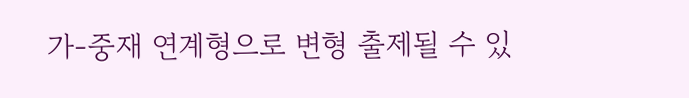가-중재 연계형으로 변형 출제될 수 있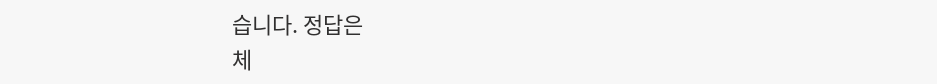습니다. 정답은
체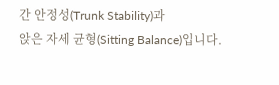간 안정성(Trunk Stability)과
앉은 자세 균형(Sitting Balance)입니다.